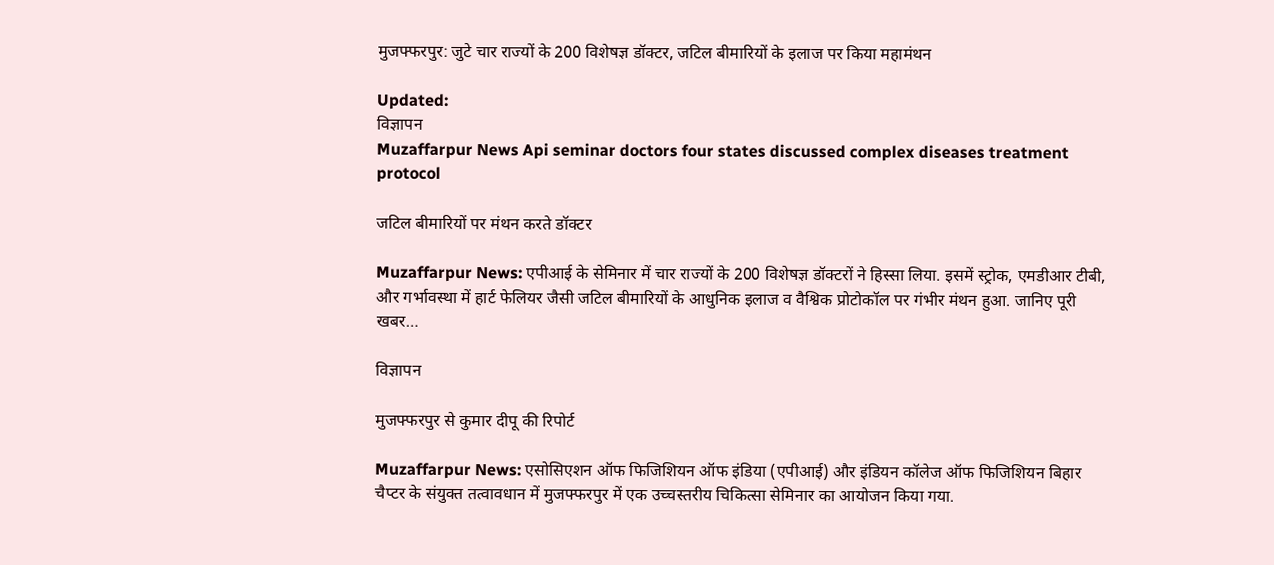मुजफ्फरपुर: जुटे चार राज्यों के 200 विशेषज्ञ डॉक्टर, जटिल बीमारियों के इलाज पर किया महामंथन

Updated:
विज्ञापन
Muzaffarpur News Api seminar doctors four states discussed complex diseases treatment protocol

जटिल बीमारियों पर मंथन करते डॉक्टर

Muzaffarpur News: एपीआई के सेमिनार में चार राज्यों के 200 विशेषज्ञ डॉक्टरों ने हिस्सा लिया. इसमें स्ट्रोक, एमडीआर टीबी, और गर्भावस्था में हार्ट फेलियर जैसी जटिल बीमारियों के आधुनिक इलाज व वैश्विक प्रोटोकॉल पर गंभीर मंथन हुआ. जानिए पूरी खबर…

विज्ञापन

मुजफ्फरपुर से कुमार दीपू की रिपोर्ट

Muzaffarpur News: एसोसिएशन ऑफ फिजिशियन ऑफ इंडिया (एपीआई) और इंडियन कॉलेज ऑफ फिजिशियन बिहार चैप्टर के संयुक्त तत्वावधान में मुजफ्फरपुर में एक उच्चस्तरीय चिकित्सा सेमिनार का आयोजन किया गया.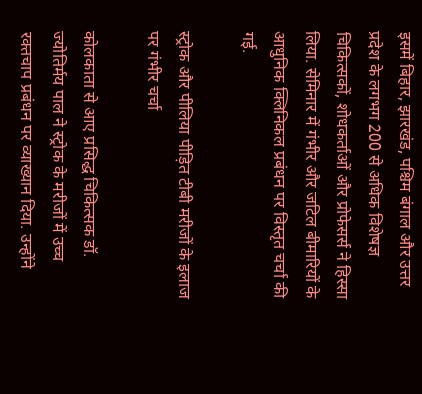इसमें बिहार, झारखंड, पश्चिम बंगाल और उत्तर प्रदेश के लगभग 200 से अधिक विशेषज्ञ चिकित्सकों, शोधकर्ताओं और प्रोफेसर्स ने हिस्सा लिया. सेमिनार में गंभीर और जटिल बीमारियों के आधुनिक क्लिनिकल प्रबंधन पर विस्तृत चर्चा की गई.

स्ट्रोक और पीलिया पीड़ित टीबी मरीजों के इलाज पर गंभीर चर्चा

कोलकाता से आए प्रसिद्ध चिकित्सक डॉ. ज्योतिर्मय पाल ने स्ट्रोक के मरीजों में उच्च रक्तचाप प्रबंधन पर व्याख्यान दिया. उन्होंने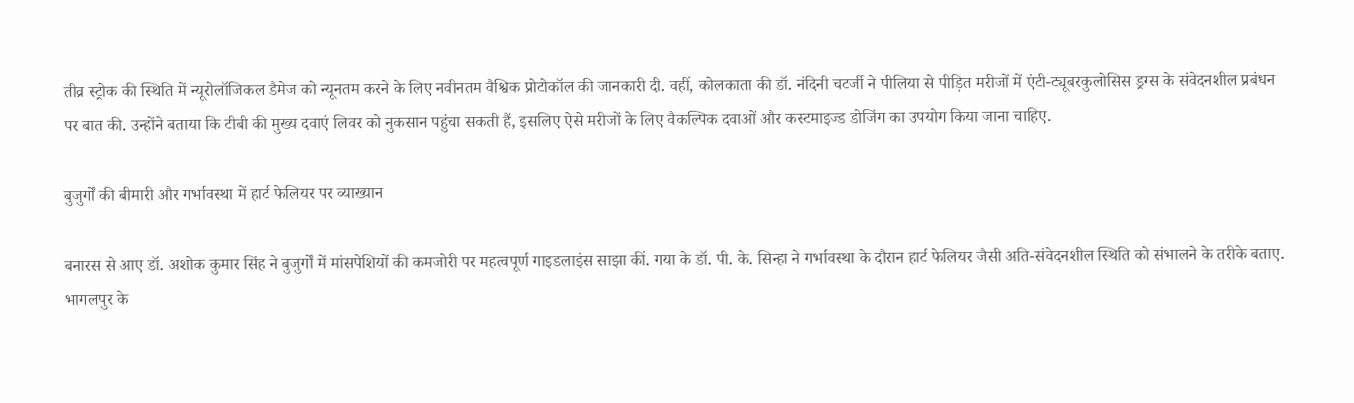तीव्र स्ट्रोक की स्थिति में न्यूरोलॉजिकल डैमेज को न्यूनतम करने के लिए नवीनतम वैश्विक प्रोटोकॉल की जानकारी दी. वहीं, कोलकाता की डॉ. नंदिनी चटर्जी ने पीलिया से पीड़ित मरीजों में एंटी-ट्यूबरकुलोसिस ड्रग्स के संवेदनशील प्रबंधन पर बात की. उन्होंने बताया कि टीबी की मुख्य दवाएं लिवर को नुकसान पहुंचा सकती हैं, इसलिए ऐसे मरीजों के लिए वैकल्पिक दवाओं और कस्टमाइज्ड डोजिंग का उपयोग किया जाना चाहिए.

बुजुर्गों की बीमारी और गर्भावस्था में हार्ट फेलियर पर व्याख्यान

बनारस से आए डॉ. अशोक कुमार सिंह ने बुजुर्गों में मांसपेशियों की कमजोरी पर महत्वपूर्ण गाइडलाइंस साझा कीं. गया के डॉ. पी. के. सिन्हा ने गर्भावस्था के दौरान हार्ट फेलियर जैसी अति-संवेदनशील स्थिति को संभालने के तरीके बताए. भागलपुर के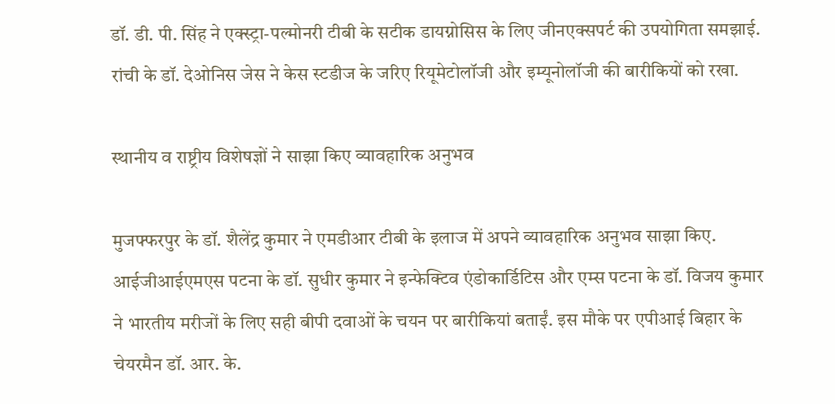डॉ. डी. पी. सिंह ने एक्स्ट्रा-पल्मोनरी टीबी के सटीक डायग्नोसिस के लिए जीनएक्सपर्ट की उपयोगिता समझाई. रांची के डॉ. देओनिस जेस ने केस स्टडीज के जरिए रियूमेटोलॉजी और इम्यूनोलॉजी की बारीकियों को रखा.

स्थानीय व राष्ट्रीय विशेषज्ञों ने साझा किए व्यावहारिक अनुभव

मुजफ्फरपुर के डॉ. शैलेंद्र कुमार ने एमडीआर टीबी के इलाज में अपने व्यावहारिक अनुभव साझा किए. आईजीआईएमएस पटना के डॉ. सुधीर कुमार ने इन्फेक्टिव एंडोकार्डिटिस और एम्स पटना के डॉ. विजय कुमार ने भारतीय मरीजों के लिए सही बीपी दवाओं के चयन पर बारीकियां बताईं. इस मौके पर एपीआई बिहार के चेयरमैन डॉ. आर. के.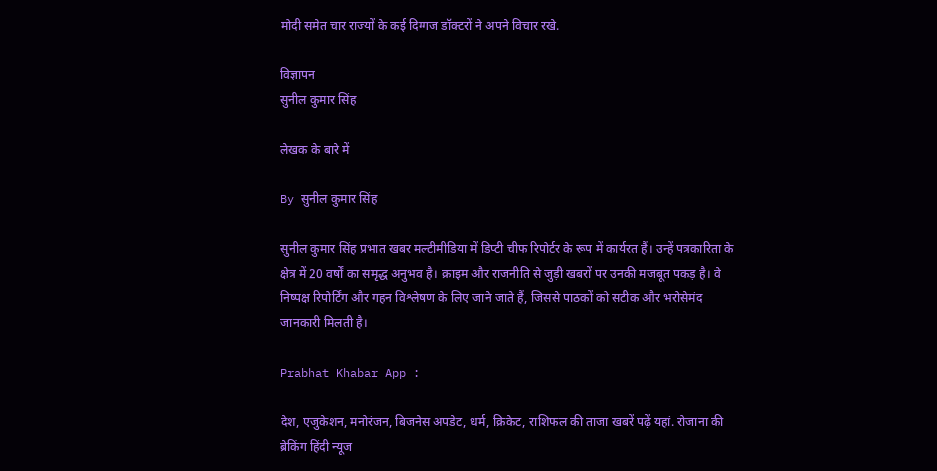मोदी समेत चार राज्यों के कई दिग्गज डॉक्टरों ने अपने विचार रखे.

विज्ञापन
सुनील कुमार सिंह

लेखक के बारे में

By सुनील कुमार सिंह

सुनील कुमार सिंह प्रभात खबर मल्टीमीडिया में डिप्टी चीफ रिपोर्टर के रूप में कार्यरत हैं। उन्हें पत्रकारिता के क्षेत्र में 20 वर्षों का समृद्ध अनुभव है। क्राइम और राजनीति से जुड़ी खबरों पर उनकी मजबूत पकड़ है। वे निष्पक्ष रिपोर्टिंग और गहन विश्लेषण के लिए जाने जाते हैं, जिससे पाठकों को सटीक और भरोसेमंद जानकारी मिलती है।

Prabhat Khabar App :

देश, एजुकेशन, मनोरंजन, बिजनेस अपडेट, धर्म, क्रिकेट, राशिफल की ताजा खबरें पढ़ें यहां. रोजाना की ब्रेकिंग हिंदी न्यूज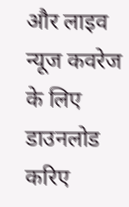और लाइव न्यूज कवरेज के लिए डाउनलोड करिए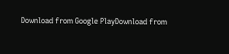Download from Google PlayDownload from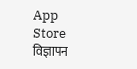App Store
विज्ञापन